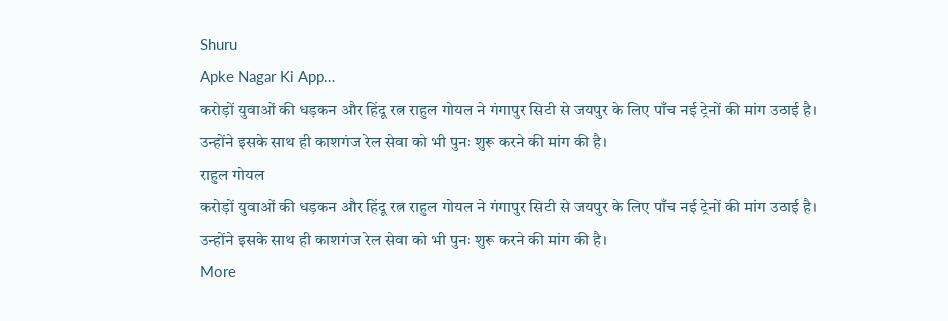Shuru
Apke Nagar Ki App…
करोड़ों युवाओं की धड़कन और हिंदू रत्न राहुल गोयल ने गंगापुर सिटी से जयपुर के लिए पाँच नई ट्रेनों की मांग उठाई है। उन्होंने इसके साथ ही काशगंज रेल सेवा को भी पुनः शुरू करने की मांग की है।
राहुल गोयल
करोड़ों युवाओं की धड़कन और हिंदू रत्न राहुल गोयल ने गंगापुर सिटी से जयपुर के लिए पाँच नई ट्रेनों की मांग उठाई है। उन्होंने इसके साथ ही काशगंज रेल सेवा को भी पुनः शुरू करने की मांग की है।
More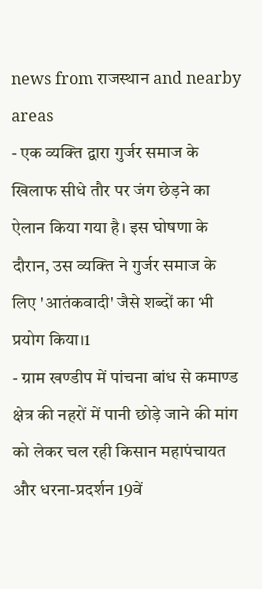news from राजस्थान and nearby areas
- एक व्यक्ति द्वारा गुर्जर समाज के खिलाफ सीधे तौर पर जंग छेड़ने का ऐलान किया गया है। इस घोषणा के दौरान, उस व्यक्ति ने गुर्जर समाज के लिए 'आतंकवादी' जैसे शब्दों का भी प्रयोग किया।1
- ग्राम खण्डीप में पांचना बांध से कमाण्ड क्षेत्र की नहरों में पानी छोड़े जाने की मांग को लेकर चल रही किसान महापंचायत और धरना-प्रदर्शन 19वें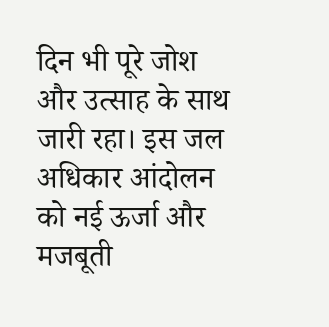दिन भी पूरे जोश और उत्साह के साथ जारी रहा। इस जल अधिकार आंदोलन को नई ऊर्जा और मजबूती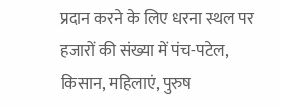प्रदान करने के लिए धरना स्थल पर हजारों की संख्या में पंच-पटेल, किसान, महिलाएं, पुरुष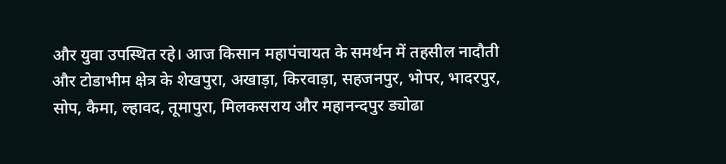और युवा उपस्थित रहे। आज किसान महापंचायत के समर्थन में तहसील नादौती और टोडाभीम क्षेत्र के शेखपुरा, अखाड़ा, किरवाड़ा, सहजनपुर, भोपर, भादरपुर, सोप, कैमा, ल्हावद, तूमापुरा, मिलकसराय और महानन्दपुर ड्योढा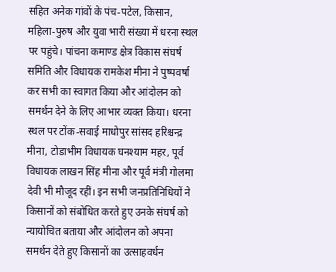सहित अनेक गांवों के पंच-पटेल, किसान, महिला-पुरुष और युवा भारी संख्या में धरना स्थल पर पहुंचे। पांचना कमाण्ड क्षेत्र विकास संघर्ष समिति और विधायक रामकेश मीना ने पुष्पवर्षा कर सभी का स्वागत किया और आंदोलन को समर्थन देने के लिए आभार व्यक्त किया। धरना स्थल पर टोंक-सवाई माधोपुर सांसद हरिश्चन्द्र मीना, टोडाभीम विधायक घनश्याम महर, पूर्व विधायक लाखन सिंह मीना और पूर्व मंत्री गोलमा देवी भी मौजूद रहीं। इन सभी जनप्रतिनिधियों ने किसानों को संबोधित करते हुए उनके संघर्ष को न्यायोचित बताया और आंदोलन को अपना समर्थन देते हुए किसानों का उत्साहवर्धन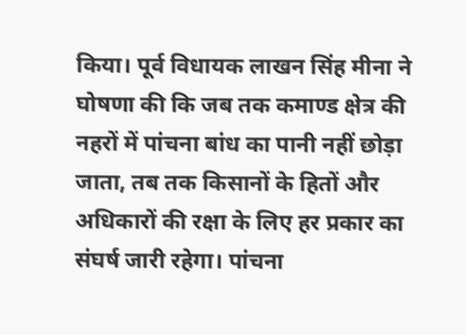किया। पूर्व विधायक लाखन सिंह मीना ने घोषणा की कि जब तक कमाण्ड क्षेत्र की नहरों में पांचना बांध का पानी नहीं छोड़ा जाता, तब तक किसानों के हितों और अधिकारों की रक्षा के लिए हर प्रकार का संघर्ष जारी रहेगा। पांचना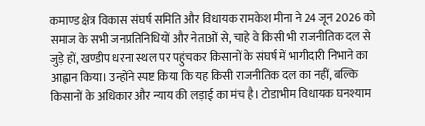कमाण्ड क्षेत्र विकास संघर्ष समिति और विधायक रामकेश मीना ने 24 जून 2026 को समाज के सभी जनप्रतिनिधियों और नेताओं से, चाहे वे किसी भी राजनीतिक दल से जुड़े हों, खण्डीप धरना स्थल पर पहुंचकर किसानों के संघर्ष में भागीदारी निभाने का आह्वान किया। उन्होंने स्पष्ट किया कि यह किसी राजनीतिक दल का नहीं, बल्कि किसानों के अधिकार और न्याय की लड़ाई का मंच है। टोडाभीम विधायक घनश्याम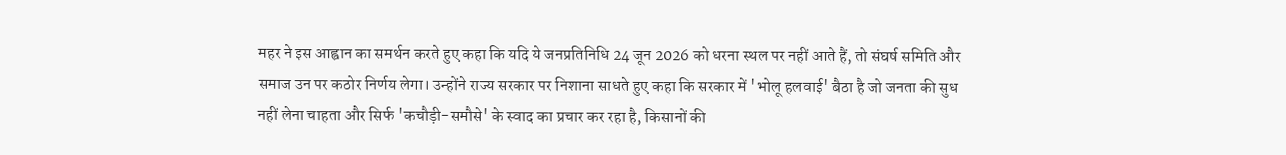महर ने इस आह्वान का समर्थन करते हुए कहा कि यदि ये जनप्रतिनिधि 24 जून 2026 को धरना स्थल पर नहीं आते हैं, तो संघर्ष समिति और समाज उन पर कठोर निर्णय लेगा। उन्होंने राज्य सरकार पर निशाना साधते हुए कहा कि सरकार में 'भोलू हलवाई' बैठा है जो जनता की सुध नहीं लेना चाहता और सिर्फ 'कचौड़ी-समौसे' के स्वाद का प्रचार कर रहा है, किसानों की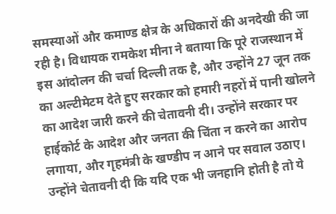समस्याओं और कमाण्ड क्षेत्र के अधिकारों की अनदेखी की जा रही है। विधायक रामकेश मीना ने बताया कि पूरे राजस्थान में इस आंदोलन की चर्चा दिल्ली तक है, और उन्होंने 27 जून तक का अल्टीमेटम देते हुए सरकार को हमारी नहरों में पानी खोलने का आदेश जारी करने की चेतावनी दी। उन्होंने सरकार पर हाईकोर्ट के आदेश और जनता की चिंता न करने का आरोप लगाया, और गृहमंत्री के खण्डीप न आने पर सवाल उठाए। उन्होंने चेतावनी दी कि यदि एक भी जनहानि होती है तो ये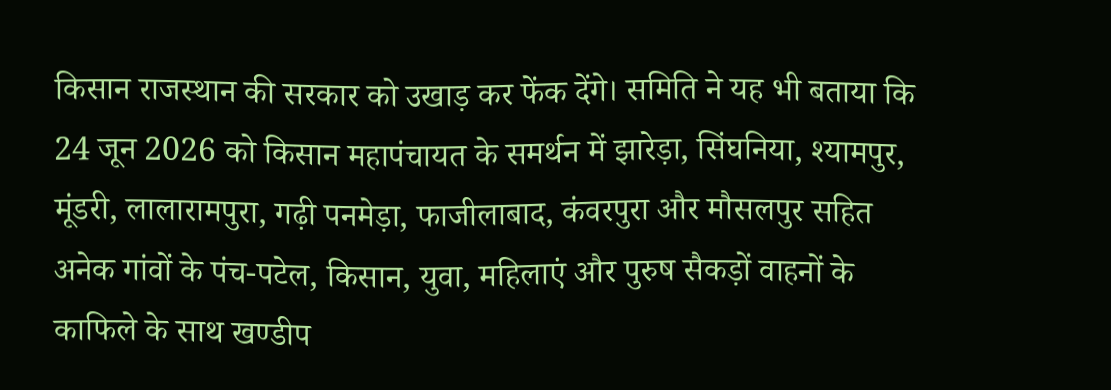किसान राजस्थान की सरकार को उखाड़ कर फेंक देंगे। समिति ने यह भी बताया कि 24 जून 2026 को किसान महापंचायत के समर्थन में झारेड़ा, सिंघनिया, श्यामपुर, मूंडरी, लालारामपुरा, गढ़ी पनमेड़ा, फाजीलाबाद, कंवरपुरा और मौसलपुर सहित अनेक गांवों के पंच-पटेल, किसान, युवा, महिलाएं और पुरुष सैकड़ों वाहनों के काफिले के साथ खण्डीप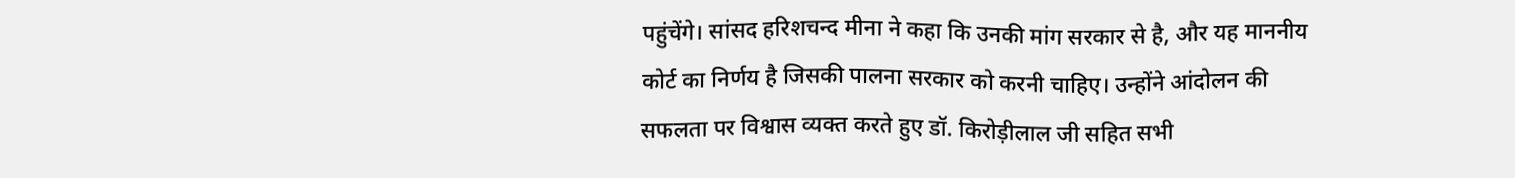पहुंचेंगे। सांसद हरिशचन्द मीना ने कहा कि उनकी मांग सरकार से है, और यह माननीय कोर्ट का निर्णय है जिसकी पालना सरकार को करनी चाहिए। उन्होंने आंदोलन की सफलता पर विश्वास व्यक्त करते हुए डॉ. किरोड़ीलाल जी सहित सभी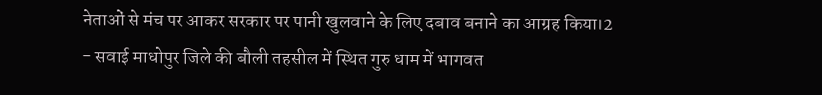नेताओं से मंच पर आकर सरकार पर पानी खुलवाने के लिए दबाव बनाने का आग्रह किया।2
- सवाई माधोपुर जिले की बौली तहसील में स्थित गुरु धाम में भागवत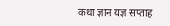कथा ज्ञान यज्ञ सप्ताह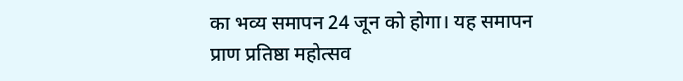का भव्य समापन 24 जून को होगा। यह समापन प्राण प्रतिष्ठा महोत्सव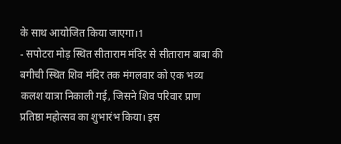के साथ आयोजित किया जाएगा।1
- सपोटरा मोड़ स्थित सीताराम मंदिर से सीताराम बाबा की बगीची स्थित शिव मंदिर तक मंगलवार को एक भव्य कलश यात्रा निकाली गई, जिसने शिव परिवार प्राण प्रतिष्ठा महोत्सव का शुभारंभ किया। इस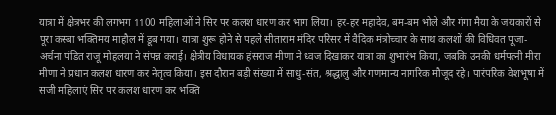यात्रा में क्षेत्रभर की लगभग 1100 महिलाओं ने सिर पर कलश धारण कर भाग लिया। हर-हर महादेव, बम-बम भोले और गंगा मैया के जयकारों से पूरा कस्बा भक्तिमय माहौल में डूब गया। यात्रा शुरू होने से पहले सीताराम मंदिर परिसर में वैदिक मंत्रोच्चार के साथ कलशों की विधिवत पूजा-अर्चना पंडित राजू मोहलया ने संपन्न कराई। क्षेत्रीय विधायक हंसराज मीणा ने ध्वज दिखाकर यात्रा का शुभारंभ किया, जबकि उनकी धर्मपत्नी मीरा मीणा ने प्रधान कलश धारण कर नेतृत्व किया। इस दौरान बड़ी संख्या में साधु-संत, श्रद्धालु और गणमान्य नागरिक मौजूद रहे। पारंपरिक वेशभूषा में सजी महिलाएं सिर पर कलश धारण कर भक्ति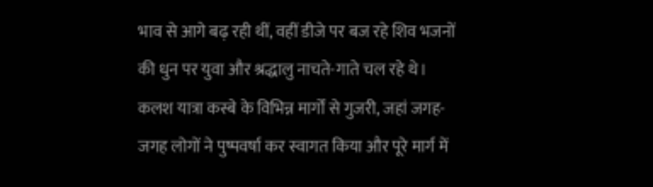भाव से आगे बढ़ रही थीं, वहीं डीजे पर बज रहे शिव भजनों की धुन पर युवा और श्रद्धालु नाचते-गाते चल रहे थे। कलश यात्रा कस्बे के विभिन्न मार्गों से गुजरी, जहां जगह-जगह लोगों ने पुष्पवर्षा कर स्वागत किया और पूरे मार्ग में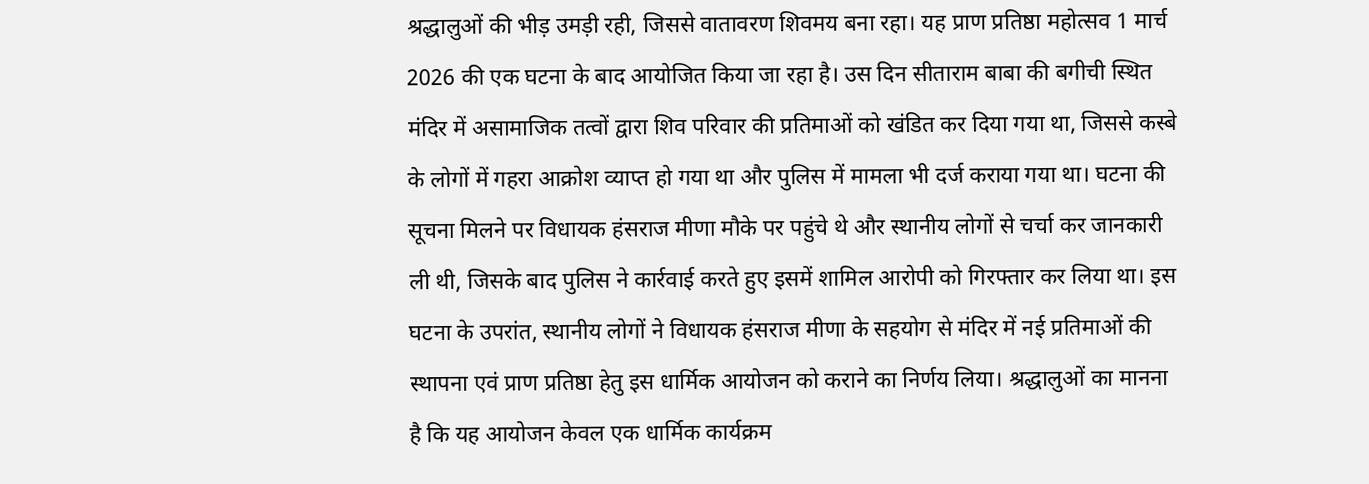श्रद्धालुओं की भीड़ उमड़ी रही, जिससे वातावरण शिवमय बना रहा। यह प्राण प्रतिष्ठा महोत्सव 1 मार्च 2026 की एक घटना के बाद आयोजित किया जा रहा है। उस दिन सीताराम बाबा की बगीची स्थित मंदिर में असामाजिक तत्वों द्वारा शिव परिवार की प्रतिमाओं को खंडित कर दिया गया था, जिससे कस्बे के लोगों में गहरा आक्रोश व्याप्त हो गया था और पुलिस में मामला भी दर्ज कराया गया था। घटना की सूचना मिलने पर विधायक हंसराज मीणा मौके पर पहुंचे थे और स्थानीय लोगों से चर्चा कर जानकारी ली थी, जिसके बाद पुलिस ने कार्रवाई करते हुए इसमें शामिल आरोपी को गिरफ्तार कर लिया था। इस घटना के उपरांत, स्थानीय लोगों ने विधायक हंसराज मीणा के सहयोग से मंदिर में नई प्रतिमाओं की स्थापना एवं प्राण प्रतिष्ठा हेतु इस धार्मिक आयोजन को कराने का निर्णय लिया। श्रद्धालुओं का मानना है कि यह आयोजन केवल एक धार्मिक कार्यक्रम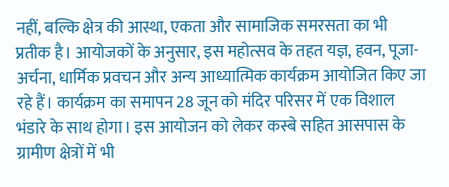नहीं, बल्कि क्षेत्र की आस्था, एकता और सामाजिक समरसता का भी प्रतीक है। आयोजकों के अनुसार, इस महोत्सव के तहत यज्ञ, हवन, पूजा-अर्चना, धार्मिक प्रवचन और अन्य आध्यात्मिक कार्यक्रम आयोजित किए जा रहे हैं। कार्यक्रम का समापन 28 जून को मंदिर परिसर में एक विशाल भंडारे के साथ होगा। इस आयोजन को लेकर कस्बे सहित आसपास के ग्रामीण क्षेत्रों में भी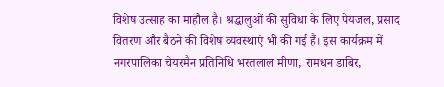विशेष उत्साह का माहौल है। श्रद्धालुओं की सुविधा के लिए पेयजल, प्रसाद वितरण और बैठने की विशेष व्यवस्थाएं भी की गई हैं। इस कार्यक्रम में नगरपालिका चेयरमैन प्रतिनिधि भरतलाल मीणा, रामधन डाबिर,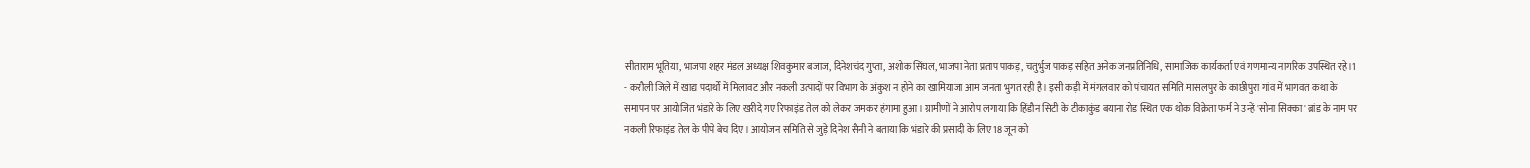सीताराम भूतिया, भाजपा शहर मंडल अध्यक्ष शिवकुमार बजाज, दिनेशचंद गुप्ता, अशोक सिंघल, भाजपा नेता प्रताप पाकड़, चतुर्भुज पाकड़ सहित अनेक जनप्रतिनिधि, सामाजिक कार्यकर्ता एवं गणमान्य नागरिक उपस्थित रहे।1
- करौली जिले में खाद्य पदार्थों में मिलावट और नकली उत्पादों पर विभाग के अंकुश न होने का खामियाजा आम जनता भुगत रही है। इसी कड़ी में मंगलवार को पंचायत समिति मासलपुर के काछीपुरा गांव में भागवत कथा के समापन पर आयोजित भंडारे के लिए खरीदे गए रिफाइंड तेल को लेकर जमकर हंगामा हुआ। ग्रामीणों ने आरोप लगाया कि हिंडौन सिटी के टीकाकुंड बयाना रोड स्थित एक थोक विक्रेता फर्म ने उन्हें 'सोना सिक्का' ब्रांड के नाम पर नकली रिफाइंड तेल के पीपे बेच दिए। आयोजन समिति से जुड़े दिनेश सैनी ने बताया कि भंडारे की प्रसादी के लिए 18 जून को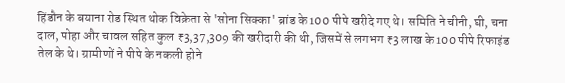हिंडौन के बयाना रोड स्थित थोक विक्रेता से 'सोना सिक्का' ब्रांड के 100 पीपे खरीदे गए थे। समिति ने चीनी, घी, चना दाल, पोहा और चावल सहित कुल ₹3,37,309 की खरीदारी की थी, जिसमें से लगभग ₹3 लाख के 100 पीपे रिफाइंड तेल के थे। ग्रामीणों ने पीपे के नकली होने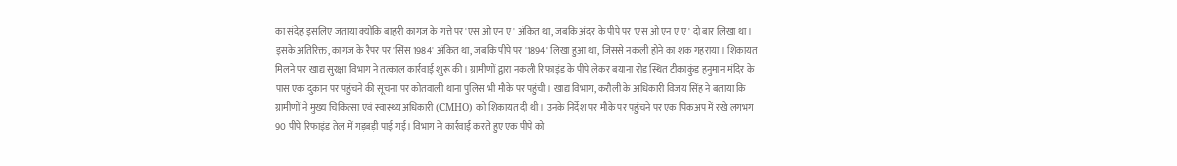का संदेह इसलिए जताया क्योंकि बाहरी कागज के गत्ते पर 'एस ओ एन ए' अंकित था, जबकि अंदर के पीपे पर 'एस ओ एन ए ए' दो बार लिखा था। इसके अतिरिक्त, कागज के रैपर पर 'सिंस 1984' अंकित था, जबकि पीपे पर '1894' लिखा हुआ था, जिससे नकली होने का शक गहराया। शिकायत मिलने पर खाद्य सुरक्षा विभाग ने तत्काल कार्रवाई शुरू की। ग्रामीणों द्वारा नकली रिफाइंड के पीपे लेकर बयाना रोड स्थित टीकाकुंड हनुमान मंदिर के पास एक दुकान पर पहुंचने की सूचना पर कोतवाली थाना पुलिस भी मौके पर पहुंची। खाद्य विभाग, करौली के अधिकारी विजय सिंह ने बताया कि ग्रामीणों ने मुख्य चिकित्सा एवं स्वास्थ्य अधिकारी (CMHO) को शिकायत दी थी। उनके निर्देश पर मौके पर पहुंचने पर एक पिकअप में रखे लगभग 90 पीपे रिफाइंड तेल में गड़बड़ी पाई गई। विभाग ने कार्रवाई करते हुए एक पीपे को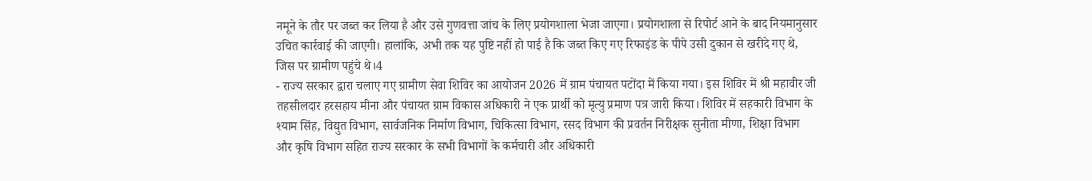नमूने के तौर पर जब्त कर लिया है और उसे गुणवत्ता जांच के लिए प्रयोगशाला भेजा जाएगा। प्रयोगशाला से रिपोर्ट आने के बाद नियमानुसार उचित कार्रवाई की जाएगी। हालांकि, अभी तक यह पुष्टि नहीं हो पाई है कि जब्त किए गए रिफाइंड के पीपे उसी दुकान से खरीदे गए थे, जिस पर ग्रामीण पहुंचे थे।4
- राज्य सरकार द्वारा चलाए गए ग्रामीण सेवा शिविर का आयोजन 2026 में ग्राम पंचायत पटोंदा में किया गया। इस शिविर में श्री महावीर जी तहसीलदार हरसहाय मीना और पंचायत ग्राम विकास अधिकारी ने एक प्रार्थी को मृत्यु प्रमाण पत्र जारी किया। शिविर में सहकारी विभाग के श्याम सिंह, विद्युत विभाग, सार्वजनिक निर्माण विभाग, चिकित्सा विभाग, रसद विभाग की प्रवर्तन निरीक्षक सुनीता मीणा, शिक्षा विभाग और कृषि विभाग सहित राज्य सरकार के सभी विभागों के कर्मचारी और अधिकारी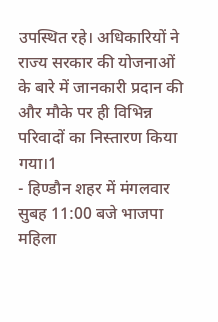उपस्थित रहे। अधिकारियों ने राज्य सरकार की योजनाओं के बारे में जानकारी प्रदान की और मौके पर ही विभिन्न परिवादों का निस्तारण किया गया।1
- हिण्डौन शहर में मंगलवार सुबह 11:00 बजे भाजपा महिला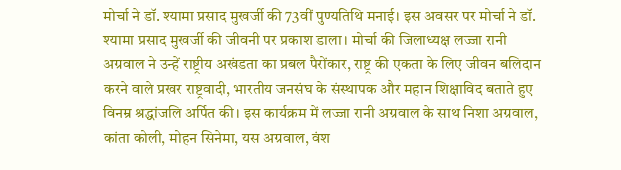मोर्चा ने डॉ. श्यामा प्रसाद मुखर्जी की 73वीं पुण्यतिथि मनाई। इस अवसर पर मोर्चा ने डॉ. श्यामा प्रसाद मुखर्जी की जीवनी पर प्रकाश डाला। मोर्चा की जिलाध्यक्ष लज्जा रानी अग्रवाल ने उन्हें राष्ट्रीय अखंडता का प्रबल पैरोंकार, राष्ट्र की एकता के लिए जीवन बलिदान करने वाले प्रखर राष्ट्रवादी, भारतीय जनसंघ के संस्थापक और महान शिक्षाविद बताते हुए विनम्र श्रद्धांजलि अर्पित की। इस कार्यक्रम में लज्जा रानी अग्रवाल के साथ निशा अग्रवाल, कांता कोली, मोहन सिनेमा, यस अग्रवाल, वंश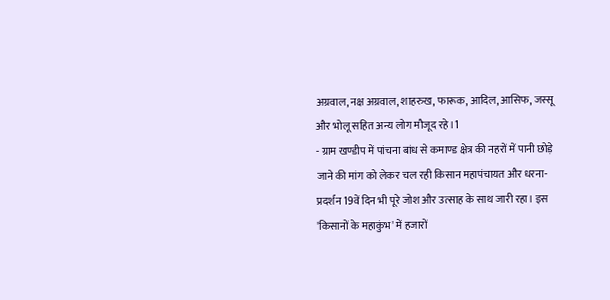अग्रवाल, नक्ष अग्रवाल, शाहरुख, फारूक, आदिल, आसिफ, जस्सू और भोलू सहित अन्य लोग मौजूद रहे।1
- ग्राम खण्डीप में पांचना बांध से कमाण्ड क्षेत्र की नहरों में पानी छोड़े जाने की मांग को लेकर चल रही किसान महापंचायत और धरना-प्रदर्शन 19वें दिन भी पूरे जोश और उत्साह के साथ जारी रहा। इस 'किसानों के महाकुंभ' में हजारों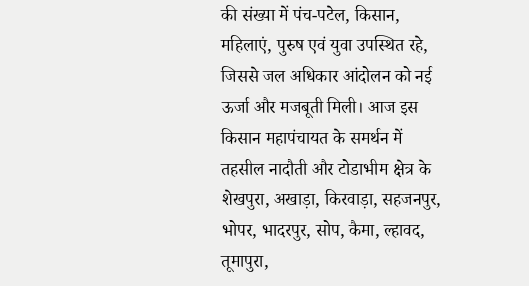की संख्या में पंच-पटेल, किसान, महिलाएं, पुरुष एवं युवा उपस्थित रहे, जिससे जल अधिकार आंदोलन को नई ऊर्जा और मजबूती मिली। आज इस किसान महापंचायत के समर्थन में तहसील नादौती और टोडाभीम क्षेत्र के शेखपुरा, अखाड़ा, किरवाड़ा, सहजनपुर, भोपर, भादरपुर, सोप, कैमा, ल्हावद, तूमापुरा,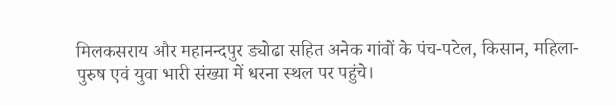मिलकसराय और महानन्दपुर ड्योढा सहित अनेक गांवों के पंच-पटेल, किसान, महिला-पुरुष एवं युवा भारी संख्या में धरना स्थल पर पहुंचे।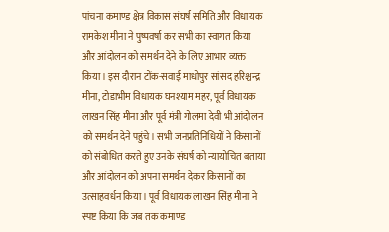पांचना कमाण्ड क्षेत्र विकास संघर्ष समिति और विधायक रामकेश मीना ने पुष्पवर्षा कर सभी का स्वागत किया और आंदोलन को समर्थन देने के लिए आभार व्यक्त किया। इस दौरान टोंक-सवाई माधोपुर सांसद हरिश्चन्द्र मीना, टोडाभीम विधायक घनश्याम महर, पूर्व विधायक लाखन सिंह मीना और पूर्व मंत्री गोलमा देवी भी आंदोलन को समर्थन देने पहुंचे। सभी जनप्रतिनिधियों ने किसानों को संबोधित करते हुए उनके संघर्ष को न्यायोचित बताया और आंदोलन को अपना समर्थन देकर किसानों का उत्साहवर्धन किया। पूर्व विधायक लाखन सिंह मीना ने स्पष्ट किया कि जब तक कमाण्ड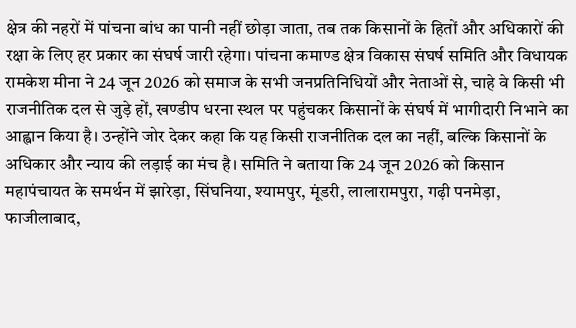क्षेत्र की नहरों में पांचना बांध का पानी नहीं छोड़ा जाता, तब तक किसानों के हितों और अधिकारों की रक्षा के लिए हर प्रकार का संघर्ष जारी रहेगा। पांचना कमाण्ड क्षेत्र विकास संघर्ष समिति और विधायक रामकेश मीना ने 24 जून 2026 को समाज के सभी जनप्रतिनिधियों और नेताओं से, चाहे वे किसी भी राजनीतिक दल से जुड़े हों, खण्डीप धरना स्थल पर पहुंचकर किसानों के संघर्ष में भागीदारी निभाने का आह्वान किया है। उन्होंने जोर देकर कहा कि यह किसी राजनीतिक दल का नहीं, बल्कि किसानों के अधिकार और न्याय की लड़ाई का मंच है। समिति ने बताया कि 24 जून 2026 को किसान महापंचायत के समर्थन में झारेड़ा, सिंघनिया, श्यामपुर, मूंडरी, लालारामपुरा, गढ़ी पनमेड़ा, फाजीलाबाद,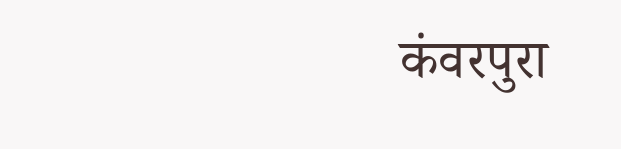कंवरपुरा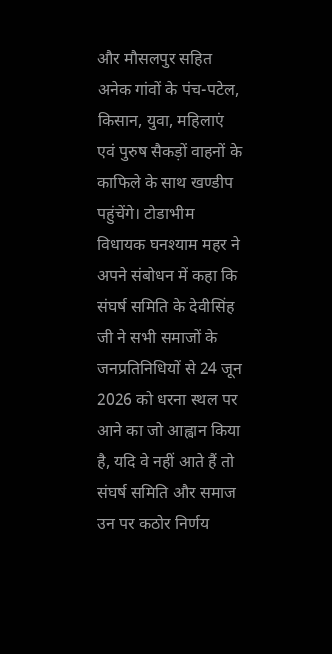और मौसलपुर सहित अनेक गांवों के पंच-पटेल, किसान, युवा, महिलाएं एवं पुरुष सैकड़ों वाहनों के काफिले के साथ खण्डीप पहुंचेंगे। टोडाभीम विधायक घनश्याम महर ने अपने संबोधन में कहा कि संघर्ष समिति के देवीसिंह जी ने सभी समाजों के जनप्रतिनिधियों से 24 जून 2026 को धरना स्थल पर आने का जो आह्वान किया है, यदि वे नहीं आते हैं तो संघर्ष समिति और समाज उन पर कठोर निर्णय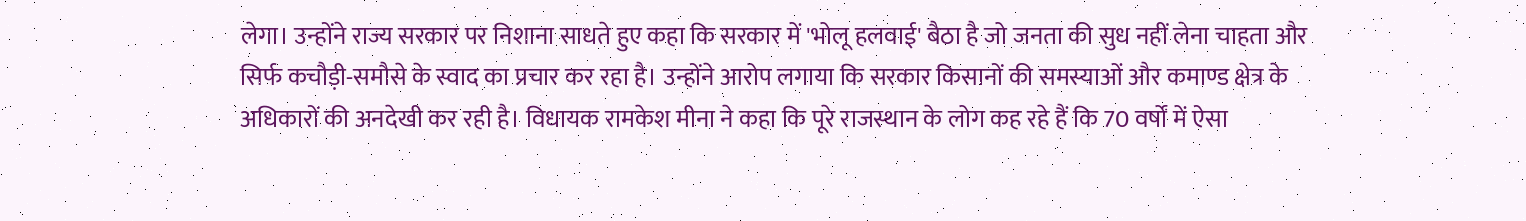लेगा। उन्होंने राज्य सरकार पर निशाना साधते हुए कहा कि सरकार में 'भोलू हलवाई' बैठा है जो जनता की सुध नहीं लेना चाहता और सिर्फ कचौड़ी-समौसे के स्वाद का प्रचार कर रहा है। उन्होंने आरोप लगाया कि सरकार किसानों की समस्याओं और कमाण्ड क्षेत्र के अधिकारों की अनदेखी कर रही है। विधायक रामकेश मीना ने कहा कि पूरे राजस्थान के लोग कह रहे हैं कि 70 वर्षों में ऐसा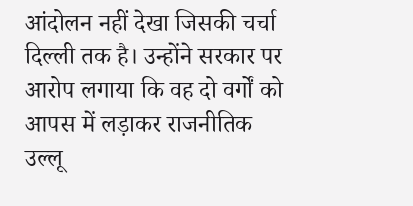आंदोलन नहीं देखा जिसकी चर्चा दिल्ली तक है। उन्होंने सरकार पर आरोप लगाया कि वह दो वर्गों को आपस में लड़ाकर राजनीतिक उल्लू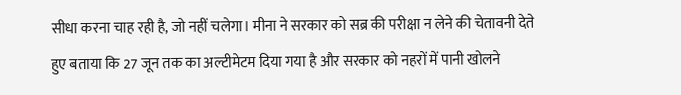सीधा करना चाह रही है, जो नहीं चलेगा। मीना ने सरकार को सब्र की परीक्षा न लेने की चेतावनी देते हुए बताया कि 27 जून तक का अल्टीमेटम दिया गया है और सरकार को नहरों में पानी खोलने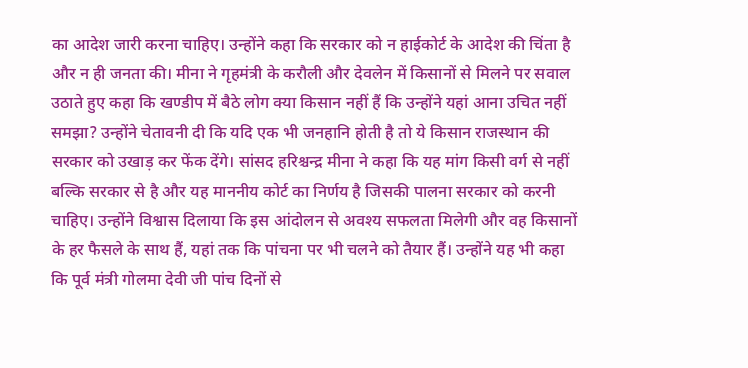का आदेश जारी करना चाहिए। उन्होंने कहा कि सरकार को न हाईकोर्ट के आदेश की चिंता है और न ही जनता की। मीना ने गृहमंत्री के करौली और देवलेन में किसानों से मिलने पर सवाल उठाते हुए कहा कि खण्डीप में बैठे लोग क्या किसान नहीं हैं कि उन्होंने यहां आना उचित नहीं समझा? उन्होंने चेतावनी दी कि यदि एक भी जनहानि होती है तो ये किसान राजस्थान की सरकार को उखाड़ कर फेंक देंगे। सांसद हरिश्चन्द्र मीना ने कहा कि यह मांग किसी वर्ग से नहीं बल्कि सरकार से है और यह माननीय कोर्ट का निर्णय है जिसकी पालना सरकार को करनी चाहिए। उन्होंने विश्वास दिलाया कि इस आंदोलन से अवश्य सफलता मिलेगी और वह किसानों के हर फैसले के साथ हैं, यहां तक कि पांचना पर भी चलने को तैयार हैं। उन्होंने यह भी कहा कि पूर्व मंत्री गोलमा देवी जी पांच दिनों से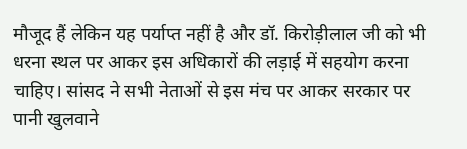मौजूद हैं लेकिन यह पर्याप्त नहीं है और डॉ. किरोड़ीलाल जी को भी धरना स्थल पर आकर इस अधिकारों की लड़ाई में सहयोग करना चाहिए। सांसद ने सभी नेताओं से इस मंच पर आकर सरकार पर पानी खुलवाने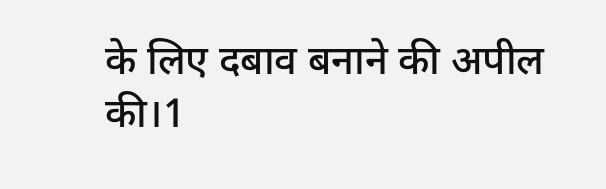के लिए दबाव बनाने की अपील की।1